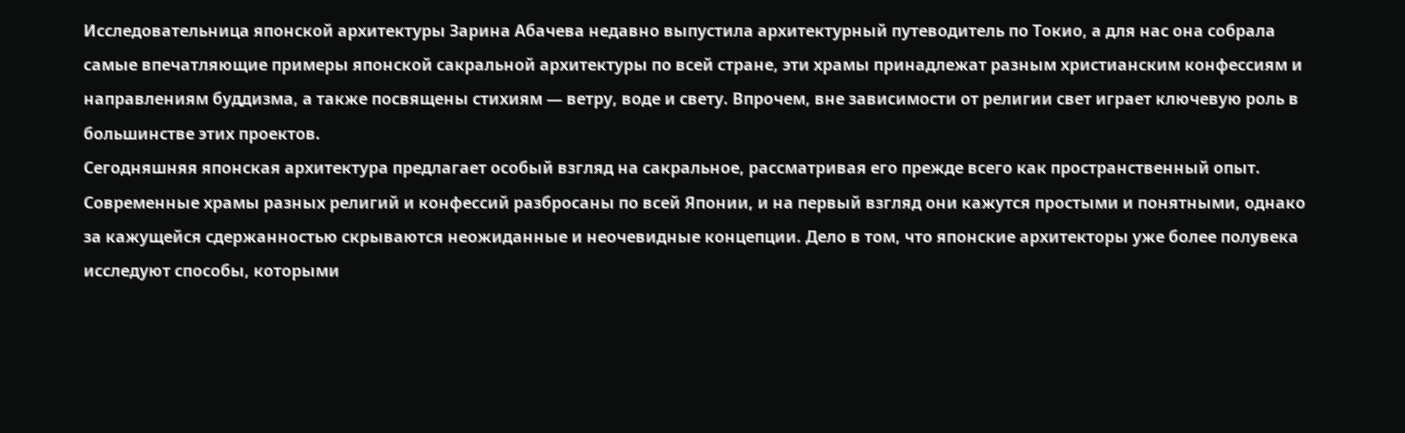Исследовательница японской архитектуры Зарина Абачева недавно выпустила архитектурный путеводитель по Токио, а для нас она собрала самые впечатляющие примеры японской сакральной архитектуры по всей стране, эти храмы принадлежат разным христианским конфессиям и направлениям буддизма, а также посвящены стихиям — ветру, воде и свету. Впрочем, вне зависимости от религии свет играет ключевую роль в большинстве этих проектов.
Сегодняшняя японская архитектура предлагает особый взгляд на сакральное, рассматривая его прежде всего как пространственный опыт. Современные храмы разных религий и конфессий разбросаны по всей Японии, и на первый взгляд они кажутся простыми и понятными, однако за кажущейся сдержанностью скрываются неожиданные и неочевидные концепции. Дело в том, что японские архитекторы уже более полувека исследуют способы, которыми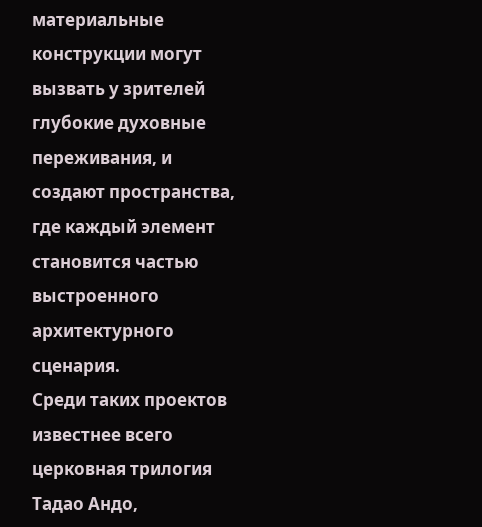материальные конструкции могут вызвать у зрителей глубокие духовные переживания, и создают пространства, где каждый элемент становится частью выстроенного архитектурного сценария.
Среди таких проектов известнее всего церковная трилогия Тадао Андо,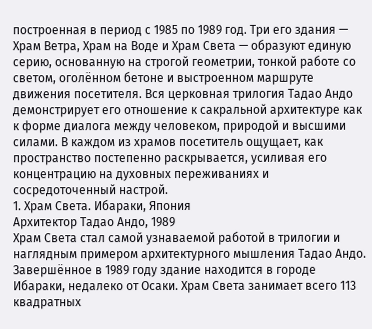построенная в период с 1985 по 1989 год. Три его здания — Храм Ветра, Храм на Воде и Храм Света — образуют единую серию, основанную на строгой геометрии, тонкой работе со светом, оголённом бетоне и выстроенном маршруте движения посетителя. Вся церковная трилогия Тадао Андо демонстрирует его отношение к сакральной архитектуре как к форме диалога между человеком, природой и высшими силами. В каждом из храмов посетитель ощущает, как пространство постепенно раскрывается, усиливая его концентрацию на духовных переживаниях и сосредоточенный настрой.
1. Храм Света. Ибараки, Япония
Архитектор Тадао Андо, 1989
Храм Света стал самой узнаваемой работой в трилогии и наглядным примером архитектурного мышления Тадао Андо. Завершённое в 1989 году здание находится в городе Ибараки, недалеко от Осаки. Храм Света занимает всего 113 квадратных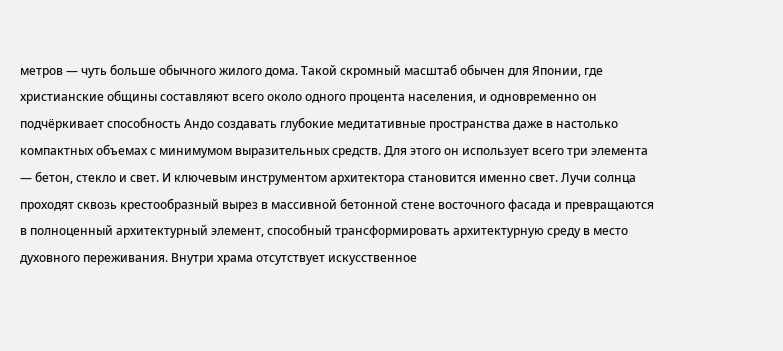метров — чуть больше обычного жилого дома. Такой скромный масштаб обычен для Японии, где христианские общины составляют всего около одного процента населения, и одновременно он подчёркивает способность Андо создавать глубокие медитативные пространства даже в настолько компактных объемах с минимумом выразительных средств. Для этого он использует всего три элемента — бетон, стекло и свет. И ключевым инструментом архитектора становится именно свет. Лучи солнца проходят сквозь крестообразный вырез в массивной бетонной стене восточного фасада и превращаются в полноценный архитектурный элемент, способный трансформировать архитектурную среду в место духовного переживания. Внутри храма отсутствует искусственное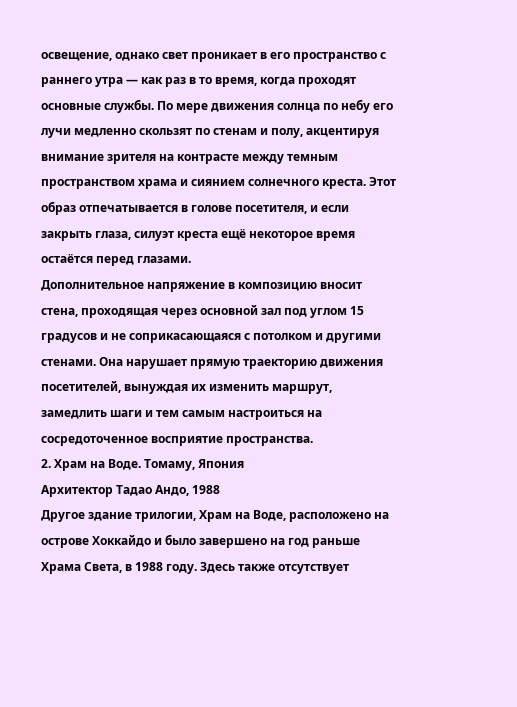освещение, однако свет проникает в его пространство с раннего утра — как раз в то время, когда проходят основные службы. По мере движения солнца по небу его лучи медленно скользят по стенам и полу, акцентируя внимание зрителя на контрасте между темным пространством храма и сиянием солнечного креста. Этот образ отпечатывается в голове посетителя, и если закрыть глаза, силуэт креста ещё некоторое время остаётся перед глазами.
Дополнительное напряжение в композицию вносит стена, проходящая через основной зал под углом 15 градусов и не соприкасающаяся с потолком и другими стенами. Она нарушает прямую траекторию движения посетителей, вынуждая их изменить маршрут, замедлить шаги и тем самым настроиться на сосредоточенное восприятие пространства.
2. Храм на Воде. Томаму, Япония
Архитектор Тадао Андо, 1988
Другое здание трилогии, Храм на Воде, расположено на острове Хоккайдо и было завершено на год раньше Храма Света, в 1988 году. Здесь также отсутствует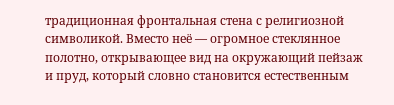традиционная фронтальная стена с религиозной символикой. Вместо неё — огромное стеклянное полотно, открывающее вид на окружающий пейзаж и пруд, который словно становится естественным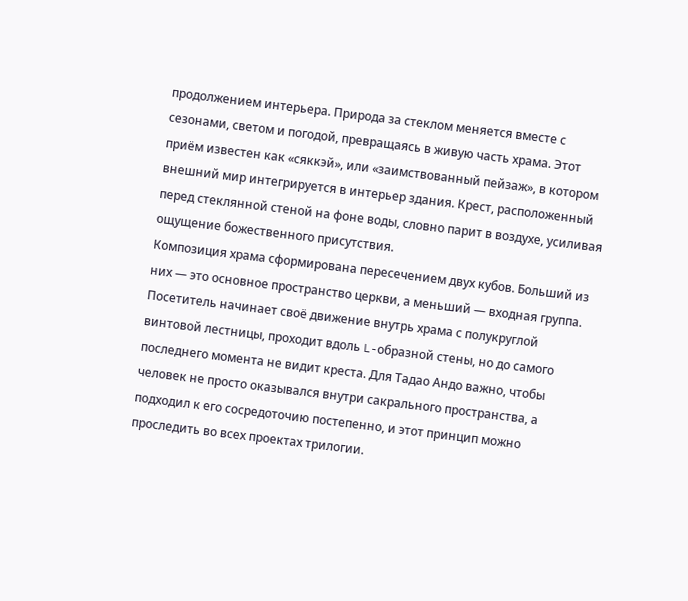продолжением интерьера. Природа за стеклом меняется вместе с сезонами, светом и погодой, превращаясь в живую часть храма. Этот приём известен как «сяккэй», или «заимствованный пейзаж», в котором внешний мир интегрируется в интерьер здания. Крест, расположенный перед стеклянной стеной на фоне воды, словно парит в воздухе, усиливая ощущение божественного присутствия.
Композиция храма сформирована пересечением двух кубов. Больший из них — это основное пространство церкви, а меньший — входная группа. Посетитель начинает своё движение внутрь храма с полукруглой винтовой лестницы, проходит вдоль L-образной стены, но до самого последнего момента не видит креста. Для Тадао Андо важно, чтобы человек не просто оказывался внутри сакрального пространства, а подходил к его сосредоточию постепенно, и этот принцип можно проследить во всех проектах трилогии.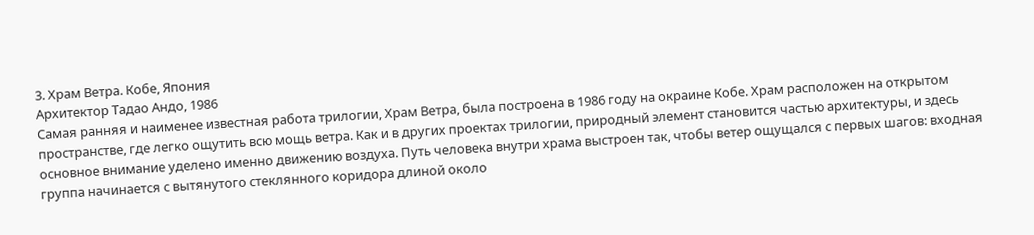3. Храм Ветра. Кобе, Япония
Архитектор Тадао Андо, 1986
Самая ранняя и наименее известная работа трилогии, Храм Ветра, была построена в 1986 году на окраине Кобе. Храм расположен на открытом пространстве, где легко ощутить всю мощь ветра. Как и в других проектах трилогии, природный элемент становится частью архитектуры, и здесь основное внимание уделено именно движению воздуха. Путь человека внутри храма выстроен так, чтобы ветер ощущался с первых шагов: входная группа начинается с вытянутого стеклянного коридора длиной около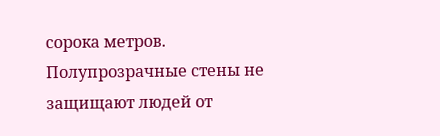сорока метров. Полупрозрачные стены не защищают людей от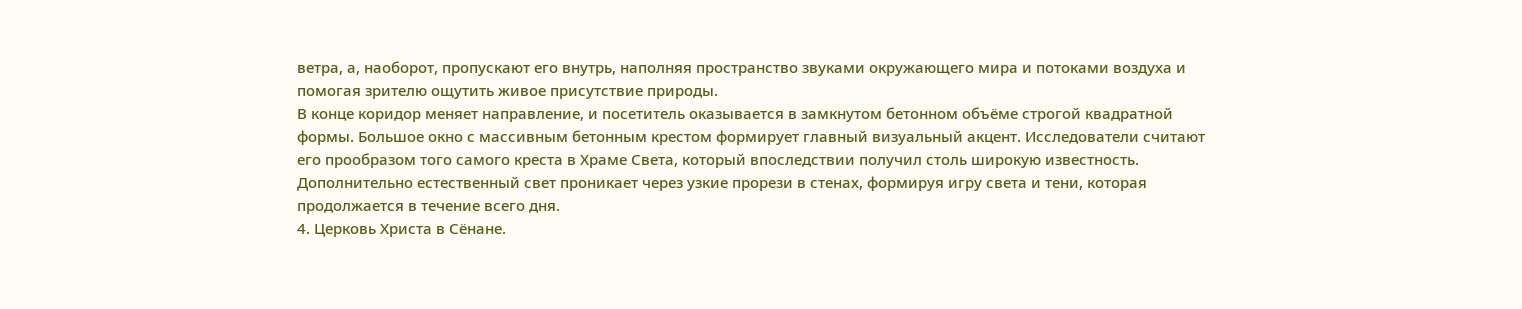ветра, а, наоборот, пропускают его внутрь, наполняя пространство звуками окружающего мира и потоками воздуха и помогая зрителю ощутить живое присутствие природы.
В конце коридор меняет направление, и посетитель оказывается в замкнутом бетонном объёме строгой квадратной формы. Большое окно с массивным бетонным крестом формирует главный визуальный акцент. Исследователи считают его прообразом того самого креста в Храме Света, который впоследствии получил столь широкую известность. Дополнительно естественный свет проникает через узкие прорези в стенах, формируя игру света и тени, которая продолжается в течение всего дня.
4. Церковь Христа в Сёнане.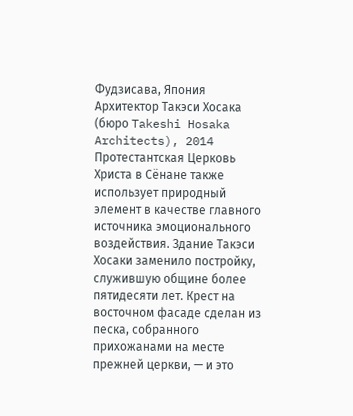Фудзисава, Япония
Архитектор Такэси Хосака (бюро Takeshi Hosaka Architects), 2014
Протестантская Церковь Христа в Сёнане также использует природный элемент в качестве главного источника эмоционального воздействия. Здание Такэси Хосаки заменило постройку, служившую общине более пятидесяти лет. Крест на восточном фасаде сделан из песка, собранного прихожанами на месте прежней церкви, — и это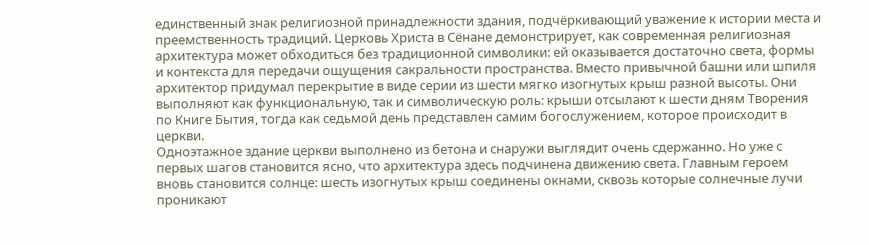единственный знак религиозной принадлежности здания, подчёркивающий уважение к истории места и преемственность традиций. Церковь Христа в Сёнане демонстрирует, как современная религиозная архитектура может обходиться без традиционной символики: ей оказывается достаточно света, формы и контекста для передачи ощущения сакральности пространства. Вместо привычной башни или шпиля архитектор придумал перекрытие в виде серии из шести мягко изогнутых крыш разной высоты. Они выполняют как функциональную, так и символическую роль: крыши отсылают к шести дням Творения по Книге Бытия, тогда как седьмой день представлен самим богослужением, которое происходит в церкви.
Одноэтажное здание церкви выполнено из бетона и снаружи выглядит очень сдержанно. Но уже с первых шагов становится ясно, что архитектура здесь подчинена движению света. Главным героем вновь становится солнце: шесть изогнутых крыш соединены окнами, сквозь которые солнечные лучи проникают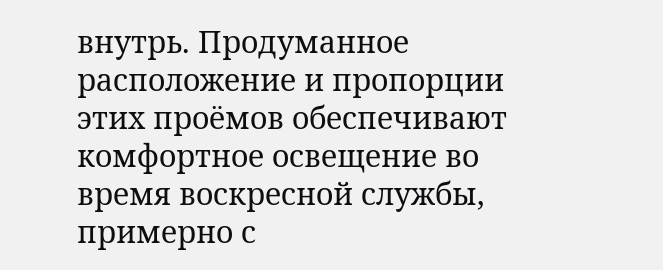внутрь. Продуманное расположение и пропорции этих проёмов обеспечивают комфортное освещение во время воскресной службы, примерно с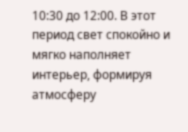10:30 до 12:00. В этот период свет спокойно и мягко наполняет интерьер, формируя атмосферу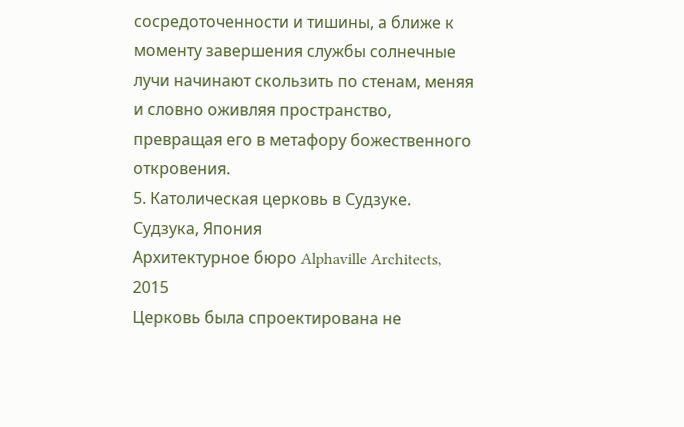сосредоточенности и тишины, а ближе к моменту завершения службы солнечные лучи начинают скользить по стенам, меняя и словно оживляя пространство, превращая его в метафору божественного откровения.
5. Католическая церковь в Судзуке. Судзука, Япония
Архитектурное бюро Alphaville Architects, 2015
Церковь была спроектирована не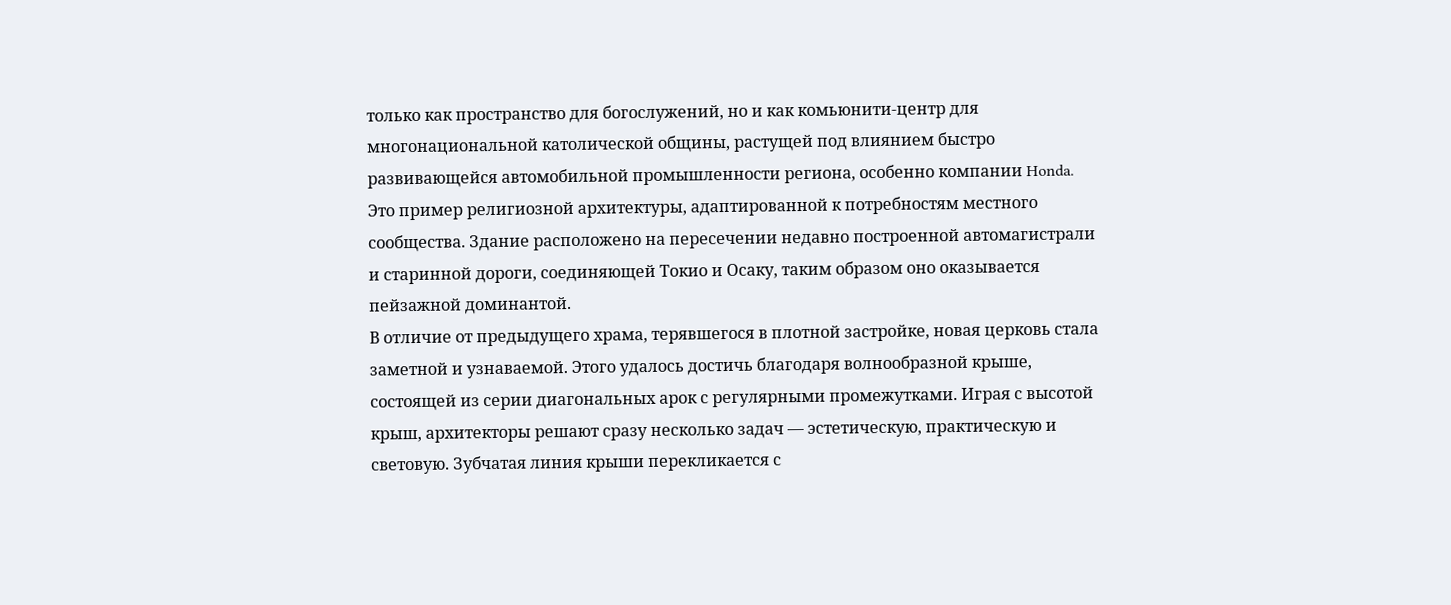только как пространство для богослужений, но и как комьюнити-центр для многонациональной католической общины, растущей под влиянием быстро развивающейся автомобильной промышленности региона, особенно компании Honda. Это пример религиозной архитектуры, адаптированной к потребностям местного сообщества. Здание расположено на пересечении недавно построенной автомагистрали и старинной дороги, соединяющей Токио и Осаку, таким образом оно оказывается пейзажной доминантой.
В отличие от предыдущего храма, терявшегося в плотной застройке, новая церковь стала заметной и узнаваемой. Этого удалось достичь благодаря волнообразной крыше, состоящей из серии диагональных арок с регулярными промежутками. Играя с высотой крыш, архитекторы решают сразу несколько задач — эстетическую, практическую и световую. Зубчатая линия крыши перекликается с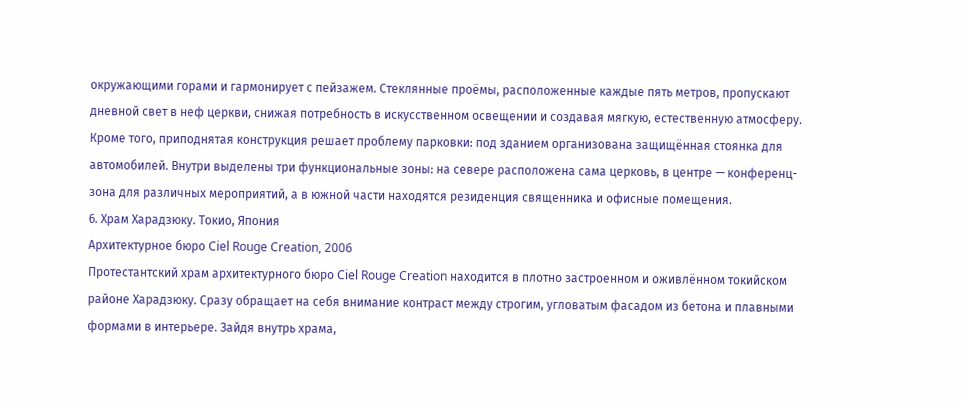окружающими горами и гармонирует с пейзажем. Стеклянные проёмы, расположенные каждые пять метров, пропускают дневной свет в неф церкви, снижая потребность в искусственном освещении и создавая мягкую, естественную атмосферу. Кроме того, приподнятая конструкция решает проблему парковки: под зданием организована защищённая стоянка для автомобилей. Внутри выделены три функциональные зоны: на севере расположена сама церковь, в центре — конференц-зона для различных мероприятий, а в южной части находятся резиденция священника и офисные помещения.
6. Храм Харадзюку. Токио, Япония
Архитектурное бюро Ciel Rouge Creation, 2006
Протестантский храм архитектурного бюро Ciel Rouge Creation находится в плотно застроенном и оживлённом токийском районе Харадзюку. Сразу обращает на себя внимание контраст между строгим, угловатым фасадом из бетона и плавными формами в интерьере. Зайдя внутрь храма,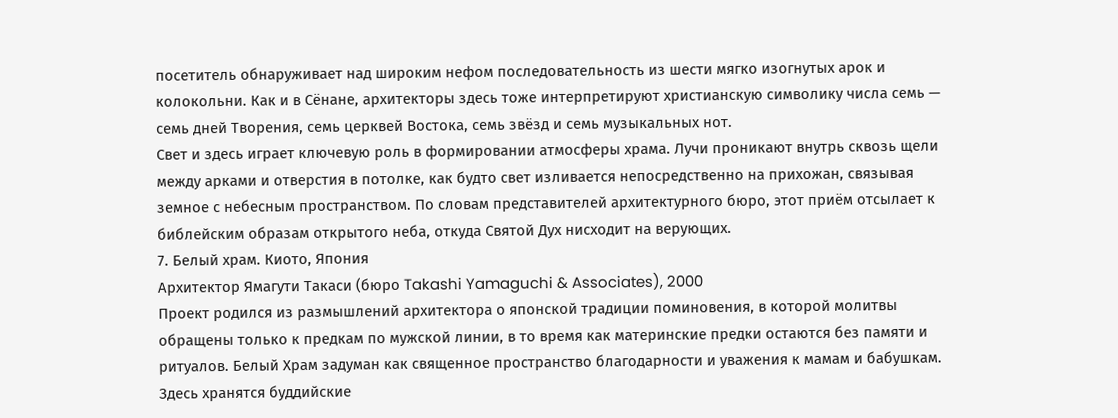посетитель обнаруживает над широким нефом последовательность из шести мягко изогнутых арок и колокольни. Как и в Сёнане, архитекторы здесь тоже интерпретируют христианскую символику числа семь — семь дней Творения, семь церквей Востока, семь звёзд и семь музыкальных нот.
Свет и здесь играет ключевую роль в формировании атмосферы храма. Лучи проникают внутрь сквозь щели между арками и отверстия в потолке, как будто свет изливается непосредственно на прихожан, связывая земное с небесным пространством. По словам представителей архитектурного бюро, этот приём отсылает к библейским образам открытого неба, откуда Святой Дух нисходит на верующих.
7. Белый храм. Киото, Япония
Архитектор Ямагути Такаси (бюро Takashi Yamaguchi & Associates), 2000
Проект родился из размышлений архитектора о японской традиции поминовения, в которой молитвы обращены только к предкам по мужской линии, в то время как материнские предки остаются без памяти и ритуалов. Белый Храм задуман как священное пространство благодарности и уважения к мамам и бабушкам. Здесь хранятся буддийские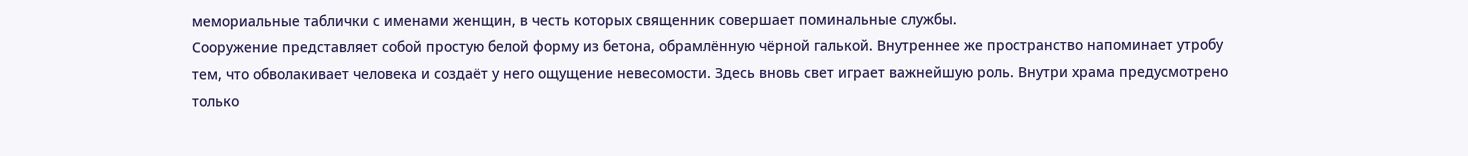мемориальные таблички с именами женщин, в честь которых священник совершает поминальные службы.
Сооружение представляет собой простую белой форму из бетона, обрамлённую чёрной галькой. Внутреннее же пространство напоминает утробу тем, что обволакивает человека и создаёт у него ощущение невесомости. Здесь вновь свет играет важнейшую роль. Внутри храма предусмотрено только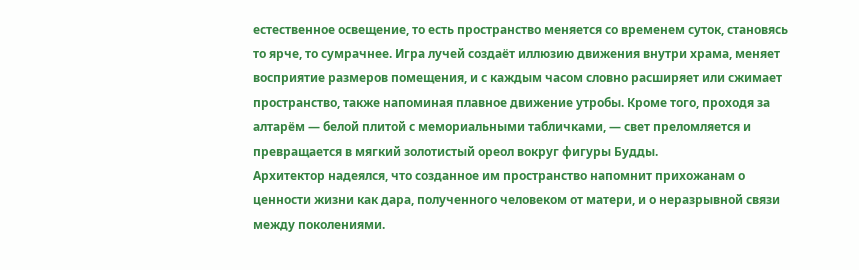естественное освещение, то есть пространство меняется со временем суток, становясь то ярче, то сумрачнее. Игра лучей создаёт иллюзию движения внутри храма, меняет восприятие размеров помещения, и с каждым часом словно расширяет или сжимает пространство, также напоминая плавное движение утробы. Кроме того, проходя за алтарём — белой плитой с мемориальными табличками, — свет преломляется и превращается в мягкий золотистый ореол вокруг фигуры Будды.
Архитектор надеялся, что созданное им пространство напомнит прихожанам о ценности жизни как дара, полученного человеком от матери, и о неразрывной связи между поколениями.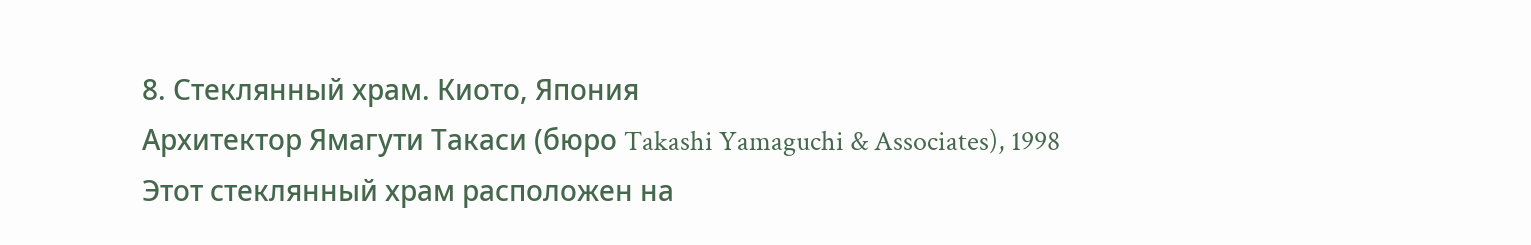8. Стеклянный храм. Киото, Япония
Архитектор Ямагути Такаси (бюро Takashi Yamaguchi & Associates), 1998
Этот стеклянный храм расположен на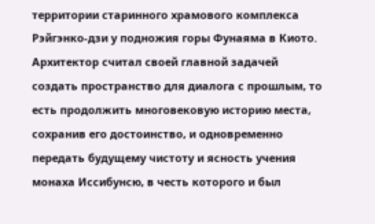территории старинного храмового комплекса Рэйгэнко-дзи у подножия горы Фунаяма в Киото. Архитектор считал своей главной задачей создать пространство для диалога с прошлым, то есть продолжить многовековую историю места, сохранив его достоинство, и одновременно передать будущему чистоту и ясность учения монаха Иссибунсю, в честь которого и был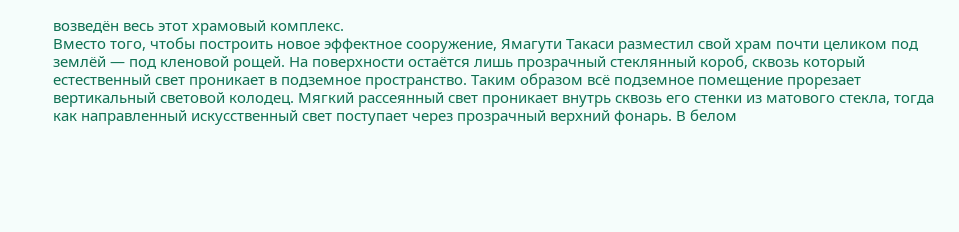возведён весь этот храмовый комплекс.
Вместо того, чтобы построить новое эффектное сооружение, Ямагути Такаси разместил свой храм почти целиком под землёй — под кленовой рощей. На поверхности остаётся лишь прозрачный стеклянный короб, сквозь который естественный свет проникает в подземное пространство. Таким образом всё подземное помещение прорезает вертикальный световой колодец. Мягкий рассеянный свет проникает внутрь сквозь его стенки из матового стекла, тогда как направленный искусственный свет поступает через прозрачный верхний фонарь. В белом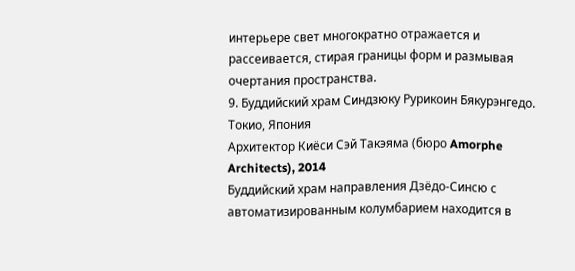интерьере свет многократно отражается и рассеивается, стирая границы форм и размывая очертания пространства.
9. Буддийский храм Синдзюку Рурикоин Бякурэнгедо. Токио, Япония
Архитектор Киёси Сэй Такэяма (бюро Amorphe Architects), 2014
Буддийский храм направления Дзёдо-Синсю с автоматизированным колумбарием находится в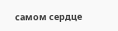самом сердце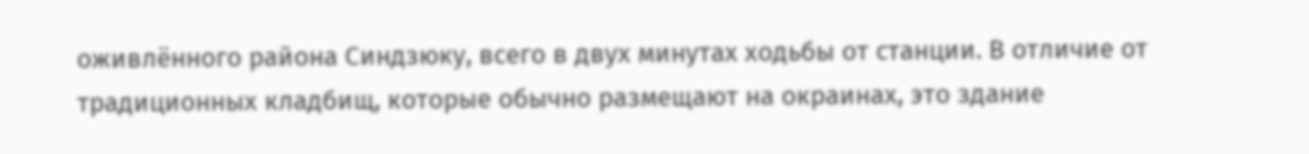оживлённого района Синдзюку, всего в двух минутах ходьбы от станции. В отличие от традиционных кладбищ, которые обычно размещают на окраинах, это здание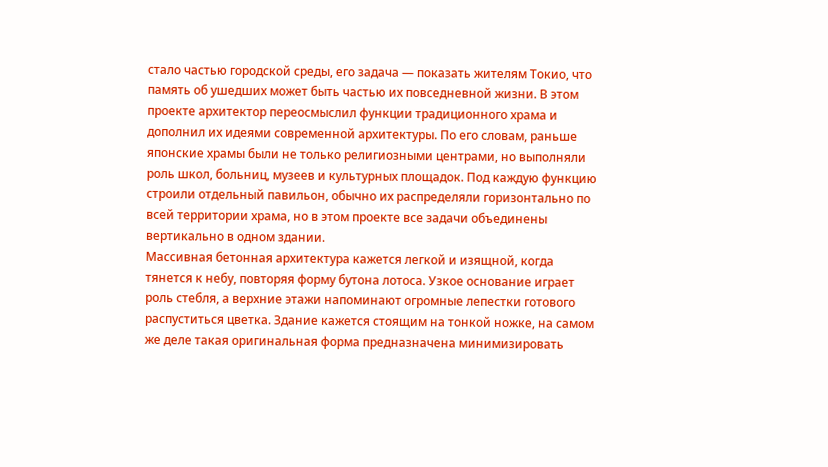стало частью городской среды, его задача — показать жителям Токио, что память об ушедших может быть частью их повседневной жизни. В этом проекте архитектор переосмыслил функции традиционного храма и дополнил их идеями современной архитектуры. По его словам, раньше японские храмы были не только религиозными центрами, но выполняли роль школ, больниц, музеев и культурных площадок. Под каждую функцию строили отдельный павильон, обычно их распределяли горизонтально по всей территории храма, но в этом проекте все задачи объединены вертикально в одном здании.
Массивная бетонная архитектура кажется легкой и изящной, когда тянется к небу, повторяя форму бутона лотоса. Узкое основание играет роль стебля, а верхние этажи напоминают огромные лепестки готового распуститься цветка. Здание кажется стоящим на тонкой ножке, на самом же деле такая оригинальная форма предназначена минимизировать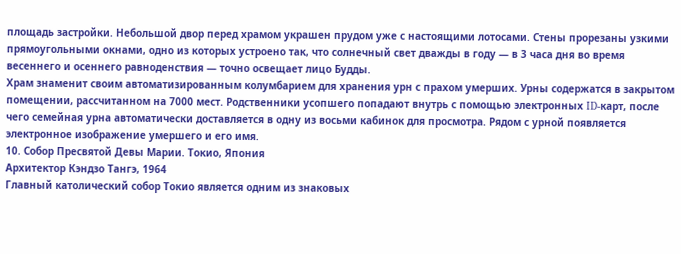площадь застройки. Небольшой двор перед храмом украшен прудом уже с настоящими лотосами. Стены прорезаны узкими прямоугольными окнами, одно из которых устроено так, что солнечный свет дважды в году — в 3 часа дня во время весеннего и осеннего равноденствия — точно освещает лицо Будды.
Храм знаменит своим автоматизированным колумбарием для хранения урн с прахом умерших. Урны содержатся в закрытом помещении, рассчитанном на 7000 мест. Родственники усопшего попадают внутрь с помощью электронных ID-карт, после чего семейная урна автоматически доставляется в одну из восьми кабинок для просмотра. Рядом с урной появляется электронное изображение умершего и его имя.
10. Собор Пресвятой Девы Марии. Токио, Япония
Архитектор Кэндзо Тангэ, 1964
Главный католический собор Токио является одним из знаковых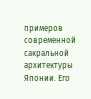примеров современной сакральной архитектуры Японии. Его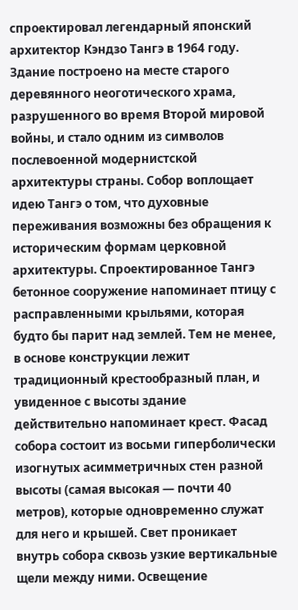спроектировал легендарный японский архитектор Кэндзо Тангэ в 1964 году. Здание построено на месте старого деревянного неоготического храма, разрушенного во время Второй мировой войны, и стало одним из символов послевоенной модернистской архитектуры страны. Собор воплощает идею Тангэ о том, что духовные переживания возможны без обращения к историческим формам церковной архитектуры. Спроектированное Тангэ бетонное сооружение напоминает птицу с расправленными крыльями, которая будто бы парит над землей. Тем не менее, в основе конструкции лежит традиционный крестообразный план, и увиденное с высоты здание действительно напоминает крест. Фасад собора состоит из восьми гиперболически изогнутых асимметричных стен разной высоты (самая высокая — почти 40 метров), которые одновременно служат для него и крышей. Свет проникает внутрь собора сквозь узкие вертикальные щели между ними. Освещение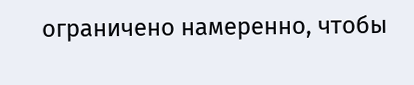ограничено намеренно, чтобы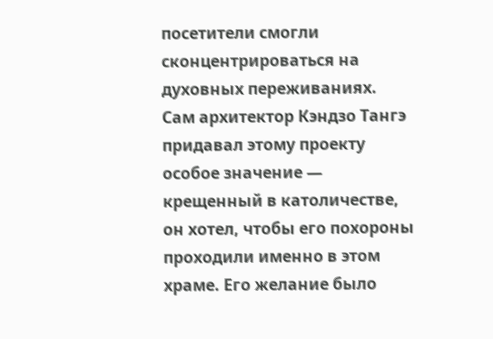посетители смогли сконцентрироваться на духовных переживаниях.
Сам архитектор Кэндзо Тангэ придавал этому проекту особое значение — крещенный в католичестве, он хотел, чтобы его похороны проходили именно в этом храме. Его желание было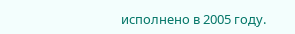исполнено в 2005 году.